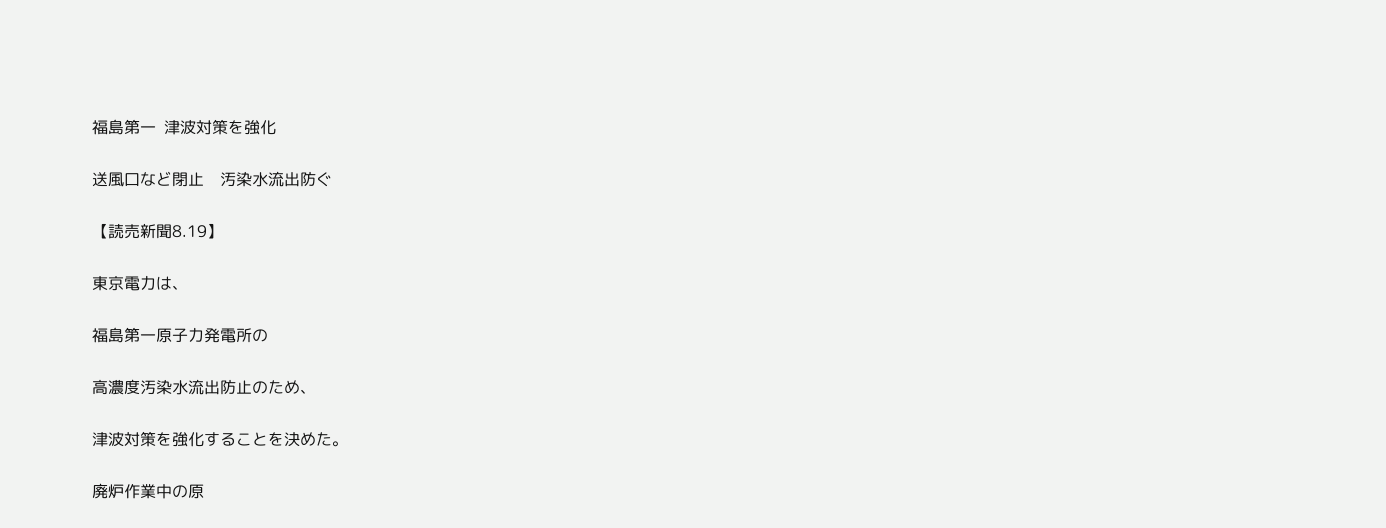福島第一  津波対策を強化

送風口など閉止    汚染水流出防ぐ

【読売新聞8.19】

東京電力は、

福島第一原子力発電所の

高濃度汚染水流出防止のため、

津波対策を強化することを決めた。

廃炉作業中の原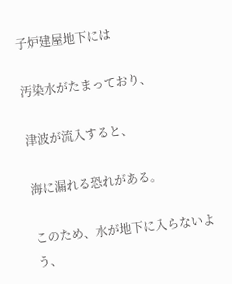子炉建屋地下には

汚染水がたまっており、

津波が流入すると、

海に漏れる恐れがある。

このため、水が地下に入らないよう、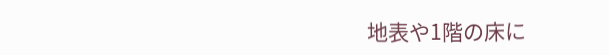地表や1階の床に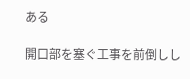ある

開口部を塞ぐ工事を前倒しし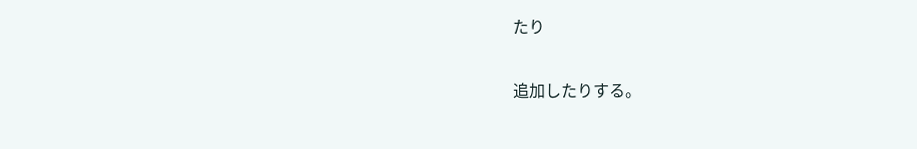たり

追加したりする。